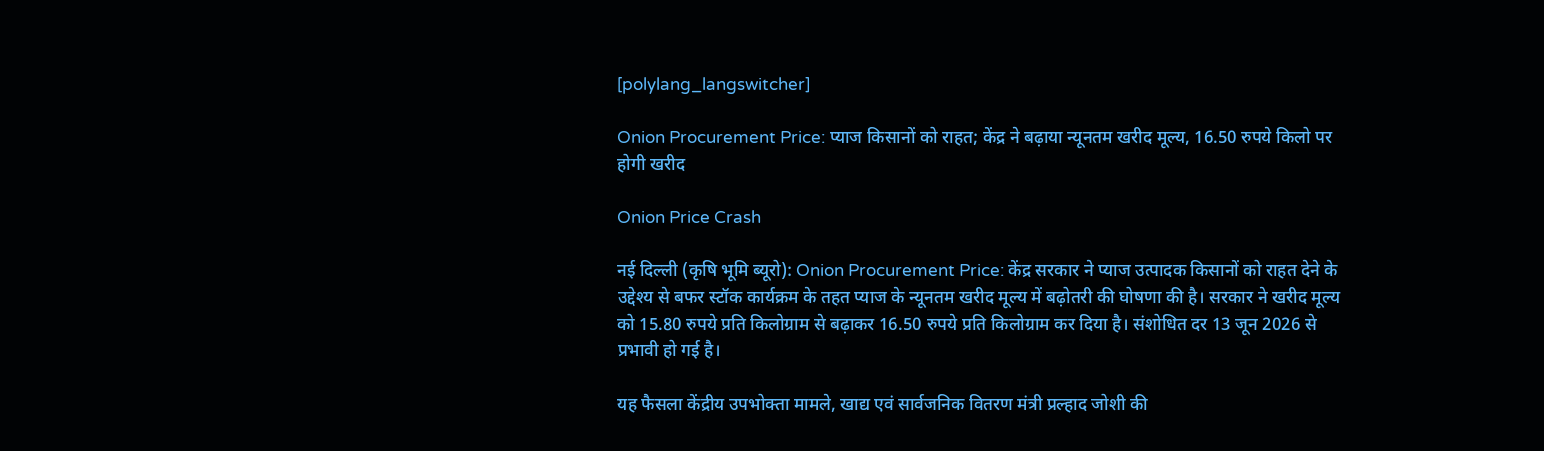[polylang_langswitcher]

Onion Procurement Price: प्याज किसानों को राहत; केंद्र ने बढ़ाया न्यूनतम खरीद मूल्य, 16.50 रुपये किलो पर होगी खरीद

Onion Price Crash

नई दिल्ली (कृषि भूमि ब्यूरो): Onion Procurement Price: केंद्र सरकार ने प्याज उत्पादक किसानों को राहत देने के उद्देश्य से बफर स्टॉक कार्यक्रम के तहत प्याज के न्यूनतम खरीद मूल्य में बढ़ोतरी की घोषणा की है। सरकार ने खरीद मूल्य को 15.80 रुपये प्रति किलोग्राम से बढ़ाकर 16.50 रुपये प्रति किलोग्राम कर दिया है। संशोधित दर 13 जून 2026 से प्रभावी हो गई है।

यह फैसला केंद्रीय उपभोक्ता मामले, खाद्य एवं सार्वजनिक वितरण मंत्री प्रल्हाद जोशी की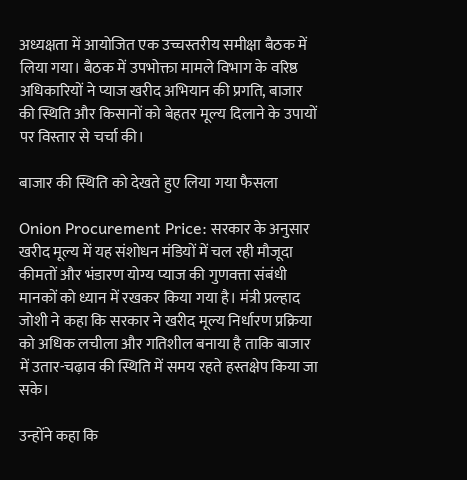अध्यक्षता में आयोजित एक उच्चस्तरीय समीक्षा बैठक में लिया गया। बैठक में उपभोक्ता मामले विभाग के वरिष्ठ अधिकारियों ने प्याज खरीद अभियान की प्रगति, बाजार की स्थिति और किसानों को बेहतर मूल्य दिलाने के उपायों पर विस्तार से चर्चा की।

बाजार की स्थिति को देखते हुए लिया गया फैसला

Onion Procurement Price: सरकार के अनुसार खरीद मूल्य में यह संशोधन मंडियों में चल रही मौजूदा कीमतों और भंडारण योग्य प्याज की गुणवत्ता संबंधी मानकों को ध्यान में रखकर किया गया है। मंत्री प्रल्हाद जोशी ने कहा कि सरकार ने खरीद मूल्य निर्धारण प्रक्रिया को अधिक लचीला और गतिशील बनाया है ताकि बाजार में उतार-चढ़ाव की स्थिति में समय रहते हस्तक्षेप किया जा सके।

उन्होंने कहा कि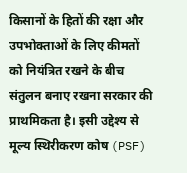किसानों के हितों की रक्षा और उपभोक्ताओं के लिए कीमतों को नियंत्रित रखने के बीच संतुलन बनाए रखना सरकार की प्राथमिकता है। इसी उद्देश्य से मूल्य स्थिरीकरण कोष (PSF)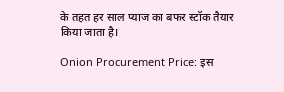के तहत हर साल प्याज का बफर स्टॉक तैयार किया जाता है।

Onion Procurement Price: इस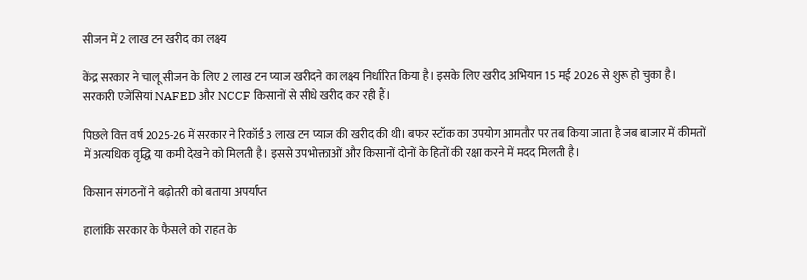सीजन में 2 लाख टन खरीद का लक्ष्य

केंद्र सरकार ने चालू सीजन के लिए 2 लाख टन प्याज खरीदने का लक्ष्य निर्धारित किया है। इसके लिए खरीद अभियान 15 मई 2026 से शुरू हो चुका है। सरकारी एजेंसियां NAFED और NCCF किसानों से सीधे खरीद कर रही हैं।

पिछले वित्त वर्ष 2025-26 में सरकार ने रिकॉर्ड 3 लाख टन प्याज की खरीद की थी। बफर स्टॉक का उपयोग आमतौर पर तब किया जाता है जब बाजार में कीमतों में अत्यधिक वृद्धि या कमी देखने को मिलती है। इससे उपभोक्ताओं और किसानों दोनों के हितों की रक्षा करने में मदद मिलती है।

किसान संगठनों ने बढ़ोतरी को बताया अपर्याप्त

हालांकि सरकार के फैसले को राहत के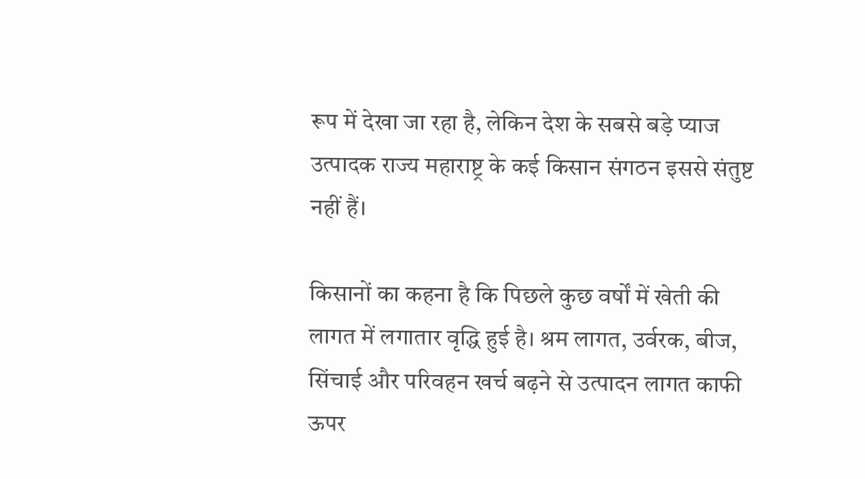रूप में देखा जा रहा है, लेकिन देश के सबसे बड़े प्याज उत्पादक राज्य महाराष्ट्र के कई किसान संगठन इससे संतुष्ट नहीं हैं।

किसानों का कहना है कि पिछले कुछ वर्षों में खेती की लागत में लगातार वृद्धि हुई है। श्रम लागत, उर्वरक, बीज, सिंचाई और परिवहन खर्च बढ़ने से उत्पादन लागत काफी ऊपर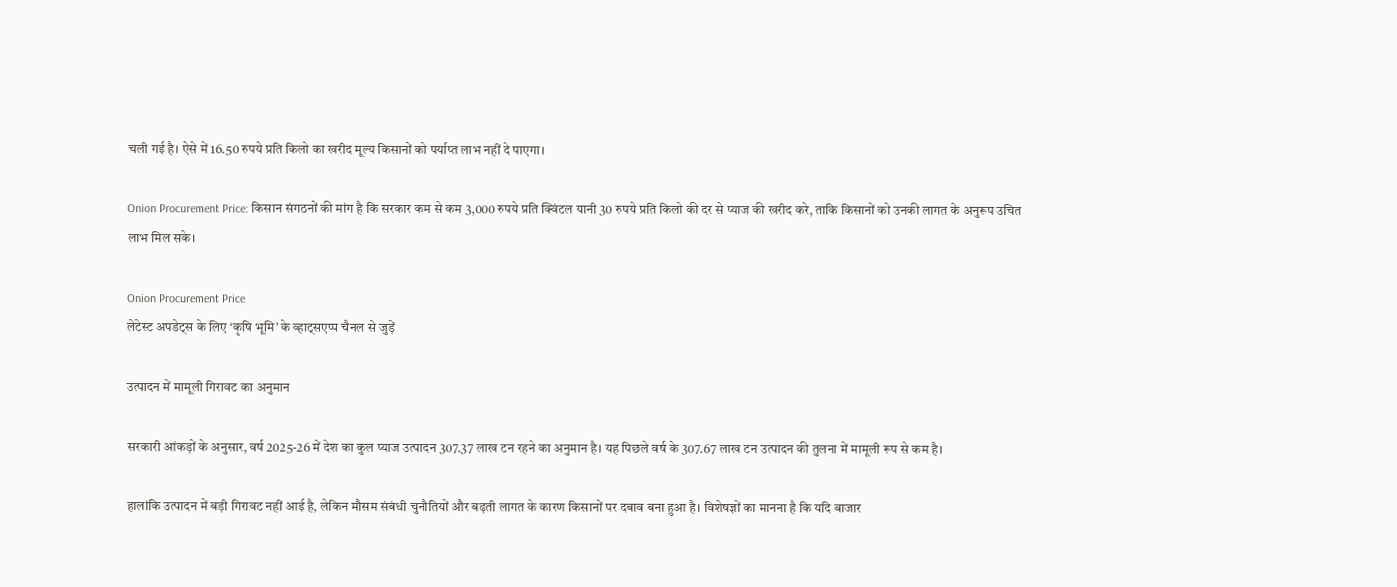चली गई है। ऐसे में 16.50 रुपये प्रति किलो का खरीद मूल्य किसानों को पर्याप्त लाभ नहीं दे पाएगा।

Onion Procurement Price: किसान संगठनों की मांग है कि सरकार कम से कम 3,000 रुपये प्रति क्विंटल यानी 30 रुपये प्रति किलो की दर से प्याज की खरीद करे, ताकि किसानों को उनकी लागत के अनुरूप उचित लाभ मिल सके।

Onion Procurement Price
लेटेस्ट अपडेट्स के लिए ‘कृषि भूमि’ के व्हाट्सएप्प चैनल से जुड़ें

उत्पादन में मामूली गिरावट का अनुमान

सरकारी आंकड़ों के अनुसार, वर्ष 2025-26 में देश का कुल प्याज उत्पादन 307.37 लाख टन रहने का अनुमान है। यह पिछले वर्ष के 307.67 लाख टन उत्पादन की तुलना में मामूली रूप से कम है।

हालांकि उत्पादन में बड़ी गिरावट नहीं आई है, लेकिन मौसम संबंधी चुनौतियों और बढ़ती लागत के कारण किसानों पर दबाव बना हुआ है। विशेषज्ञों का मानना है कि यदि बाजार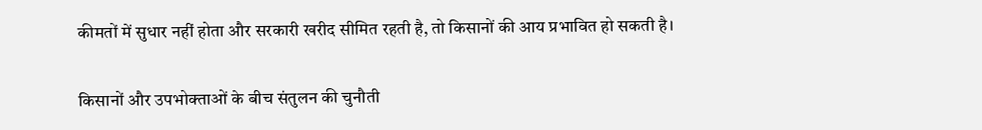कीमतों में सुधार नहीं होता और सरकारी खरीद सीमित रहती है, तो किसानों की आय प्रभावित हो सकती है।

किसानों और उपभोक्ताओं के बीच संतुलन की चुनौती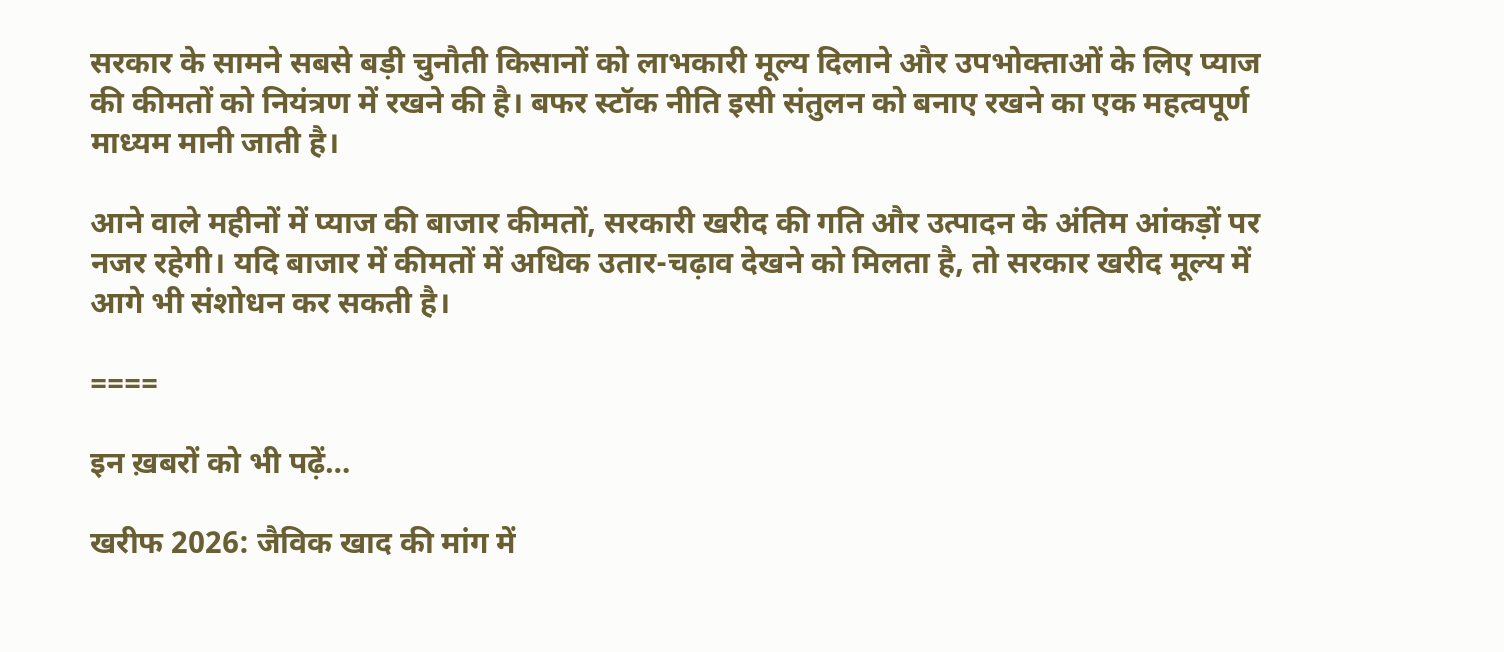सरकार के सामने सबसे बड़ी चुनौती किसानों को लाभकारी मूल्य दिलाने और उपभोक्ताओं के लिए प्याज की कीमतों को नियंत्रण में रखने की है। बफर स्टॉक नीति इसी संतुलन को बनाए रखने का एक महत्वपूर्ण माध्यम मानी जाती है।

आने वाले महीनों में प्याज की बाजार कीमतों, सरकारी खरीद की गति और उत्पादन के अंतिम आंकड़ों पर नजर रहेगी। यदि बाजार में कीमतों में अधिक उतार-चढ़ाव देखने को मिलता है, तो सरकार खरीद मूल्य में आगे भी संशोधन कर सकती है।

====

इन ख़बरों को भी पढ़ें…

खरीफ 2026: जैविक खाद की मांग में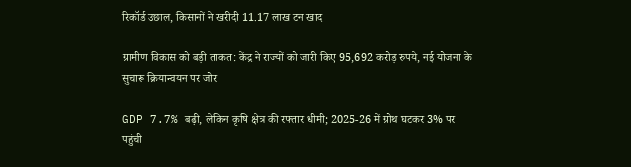रिकॉर्ड उछाल, किसानों ने खरीदी 11.17 लाख टन खाद

ग्रामीण विकास को बड़ी ताकत: केंद्र ने राज्यों को जारी किए 95,692 करोड़ रुपये, नई योजना के सुचारू क्रियान्वयन पर जोर

GDP 7.7% बढ़ी, लेकिन कृषि क्षेत्र की रफ्तार धीमी; 2025-26 में ग्रोथ घटकर 3% पर पहुंची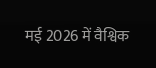मई 2026 में वैश्विक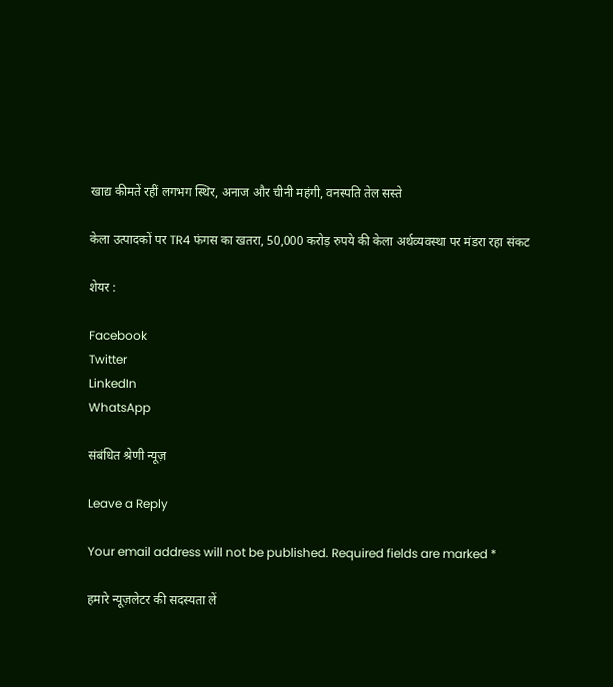खाद्य कीमतें रहीं लगभग स्थिर, अनाज और चीनी महंगी, वनस्पति तेल सस्ते

केला उत्पादकों पर TR4 फंगस का खतरा, 50,000 करोड़ रुपये की केला अर्थव्यवस्था पर मंडरा रहा संकट

शेयर :

Facebook
Twitter
LinkedIn
WhatsApp

संबंधित श्रेणी न्यूज़

Leave a Reply

Your email address will not be published. Required fields are marked *

हमारे न्यूज़लेटर की सदस्यता लें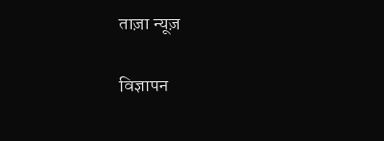ताज़ा न्यूज़

विज्ञापन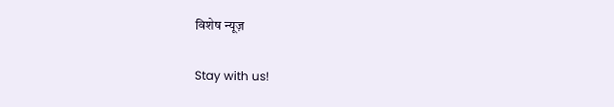विशेष न्यूज़

Stay with us!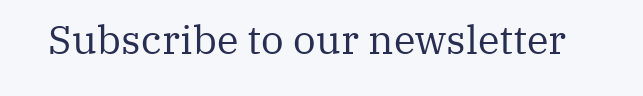Subscribe to our newsletter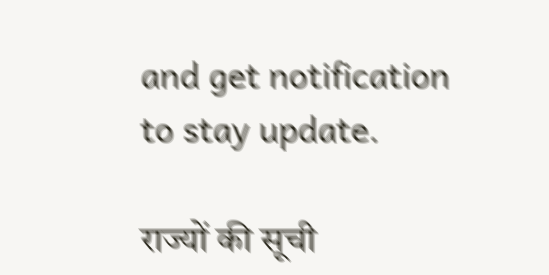and get notification to stay update.

राज्यों की सूची